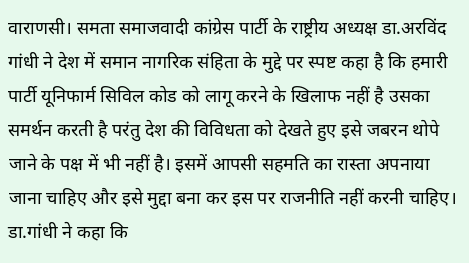वाराणसी। समता समाजवादी कांग्रेस पार्टी के राष्ट्रीय अध्यक्ष डा.अरविंद गांधी ने देश में समान नागरिक संहिता के मुद्दे पर स्पष्ट कहा है कि हमारी पार्टी यूनिफार्म सिविल कोड को लागू करने के खिलाफ नहीं है उसका समर्थन करती है परंतु देश की विविधता को देखते हुए इसे जबरन थोपे जाने के पक्ष में भी नहीं है। इसमें आपसी सहमति का रास्ता अपनाया जाना चाहिए और इसे मुद्दा बना कर इस पर राजनीति नहीं करनी चाहिए।
डा.गांधी ने कहा कि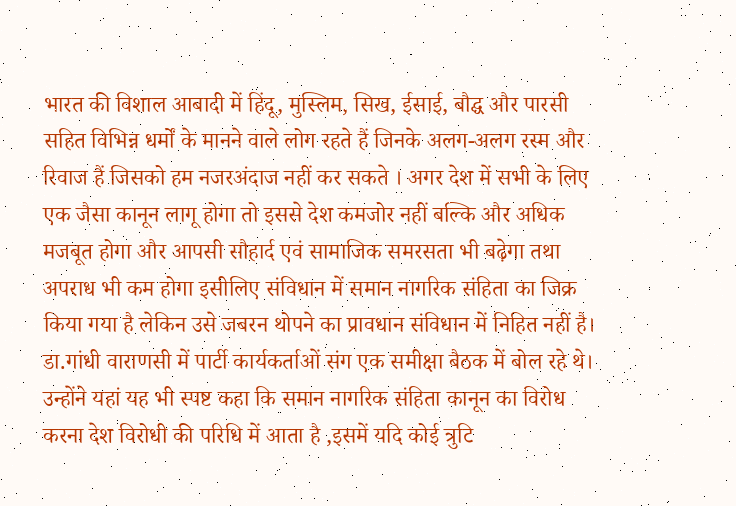भारत की विशाल आबादी में हिंदू, मुस्लिम, सिख, ईसाई, बौद्घ और पारसी सहित विभिन्न धर्मों के मानने वाले लोग रहते हैं जिनके अलग-अलग रस्म और रिवाज हैं जिसको हम नजरअंदाज नहीं कर सकते । अगर देश में सभी के लिए एक जैसा कानून लागू होगा तो इससे देश कमजोर नहीं बल्कि और अधिक मजबूत होगा और आपसी सौहार्द एवं सामाजिक समरसता भी बढ़ेगा तथा अपराध भी कम होगा इसीलिए संविधान में समान नागरिक संहिता का जिक्र किया गया है लेकिन उसे जबरन थोपने का प्रावधान संविधान में निहित नहीं है। डा.गांधी वाराणसी में पार्टी कार्यकर्ताओं संग एक समीक्षा बैठक में बोल रहे थे।
उन्होंने यहां यह भी स्पष्ट कहा कि समान नागरिक संहिता कानून का विरोध करना देश विरोधी की परिधि में आता है ,इसमें यदि कोई त्रुटि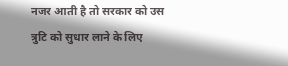नजर आती है तो सरकार को उस त्रुटि को सुधार लाने के लिए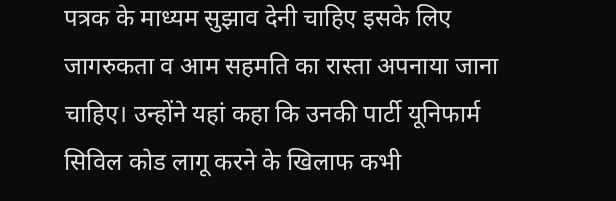पत्रक के माध्यम सुझाव देनी चाहिए इसके लिए जागरुकता व आम सहमति का रास्ता अपनाया जाना चाहिए। उन्होंने यहां कहा कि उनकी पार्टी यूनिफार्म सिविल कोड लागू करने के खिलाफ कभी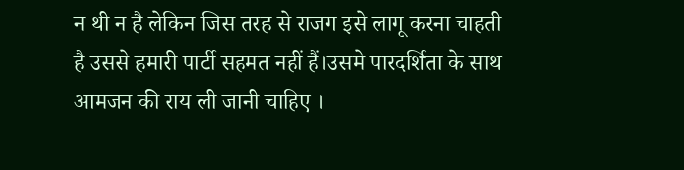न थी न है लेकिन जिस तरह से राजग इसे लागू करना चाहती है उससे हमारी पार्टी सहमत नहीं हैं।उसमे पारदर्शिता के साथ आमजन की राय ली जानी चाहिए ।